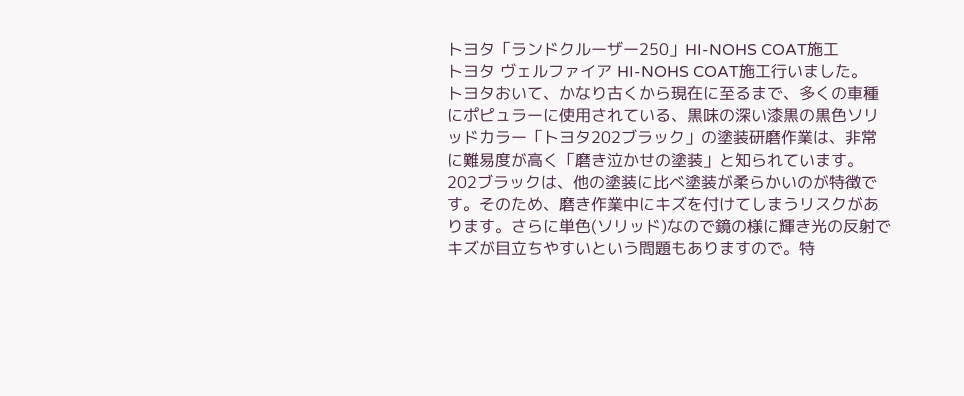トヨタ「ランドクルーザー250」HI-NOHS COAT施工
トヨタ ヴェルファイア HI-NOHS COAT施工行いました。
トヨタおいて、かなり古くから現在に至るまで、多くの車種にポピュラーに使用されている、黒味の深い漆黒の黒色ソリッドカラー「トヨタ202ブラック」の塗装研磨作業は、非常に難易度が高く「磨き泣かせの塗装」と知られています。
202ブラックは、他の塗装に比べ塗装が柔らかいのが特徴です。そのため、磨き作業中にキズを付けてしまうリスクがあります。さらに単色(ソリッド)なので鏡の様に輝き光の反射でキズが目立ちやすいという問題もありますので。特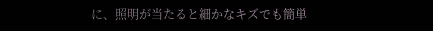に、照明が当たると細かなキズでも簡単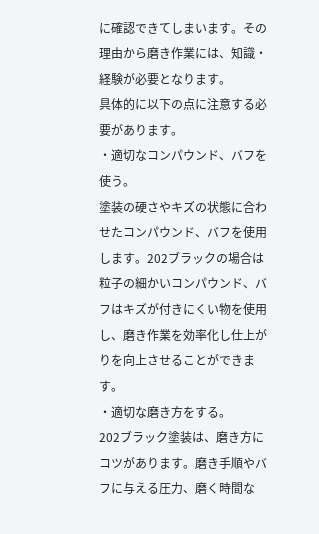に確認できてしまいます。その理由から磨き作業には、知識・経験が必要となります。
具体的に以下の点に注意する必要があります。
・適切なコンパウンド、バフを使う。
塗装の硬さやキズの状態に合わせたコンパウンド、バフを使用します。202ブラックの場合は粒子の細かいコンパウンド、バフはキズが付きにくい物を使用し、磨き作業を効率化し仕上がりを向上させることができます。
・適切な磨き方をする。
202ブラック塗装は、磨き方にコツがあります。磨き手順やバフに与える圧力、磨く時間な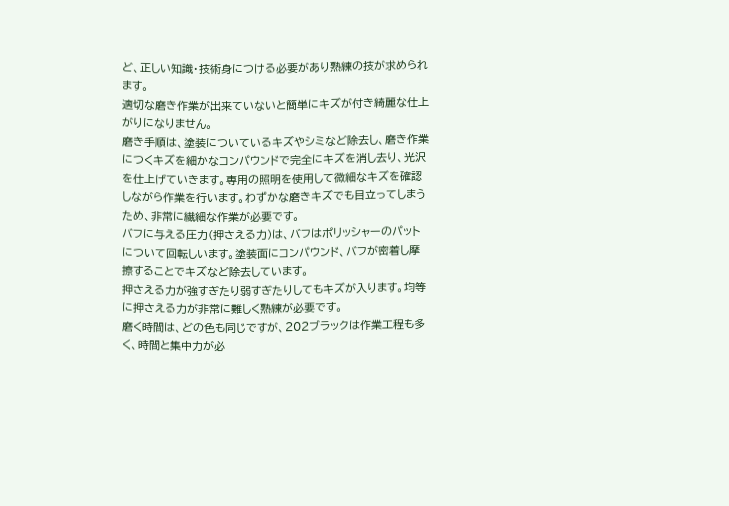ど、正しい知識・技術身につける必要があり熟練の技が求められます。
適切な磨き作業が出来ていないと簡単にキズが付き綺麗な仕上がりになりません。
磨き手順は、塗装についているキズやシミなど除去し、磨き作業につくキズを細かなコンパウンドで完全にキズを消し去り、光沢を仕上げていきます。専用の照明を使用して微細なキズを確認しながら作業を行います。わずかな磨きキズでも目立ってしまうため、非常に繊細な作業が必要です。
バフに与える圧力(押さえる力)は、バフはポリッシャーのパットについて回転しいます。塗装面にコンパウンド、バフが密着し摩擦することでキズなど除去しています。
押さえる力が強すぎたり弱すぎたりしてもキズが入ります。均等に押さえる力が非常に難しく熟練が必要です。
磨く時間は、どの色も同じですが、202ブラックは作業工程も多く、時間と集中力が必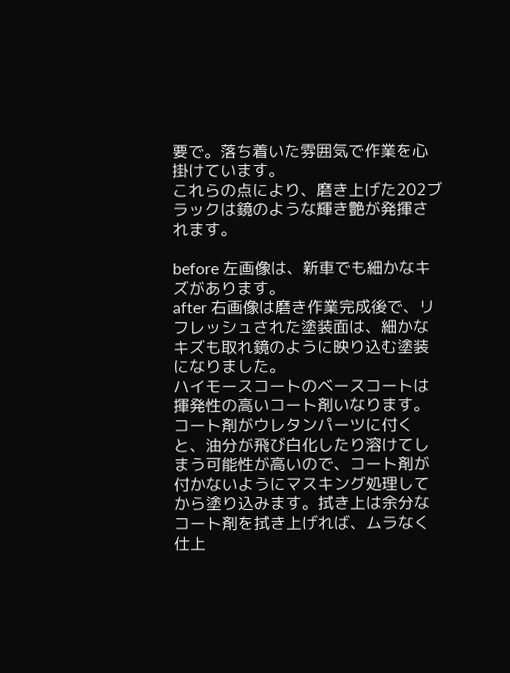要で。落ち着いた雰囲気で作業を心掛けています。
これらの点により、磨き上げた202ブラックは鏡のような輝き艶が発揮されます。

before 左画像は、新車でも細かなキズがあります。
after 右画像は磨き作業完成後で、リフレッシュされた塗装面は、細かなキズも取れ鏡のように映り込む塗装になりました。
ハイモースコートのベースコートは揮発性の高いコート剤いなります。コート剤がウレタンパーツに付くと、油分が飛び白化したり溶けてしまう可能性が高いので、コート剤が付かないようにマスキング処理してから塗り込みます。拭き上は余分なコート剤を拭き上げれば、ムラなく仕上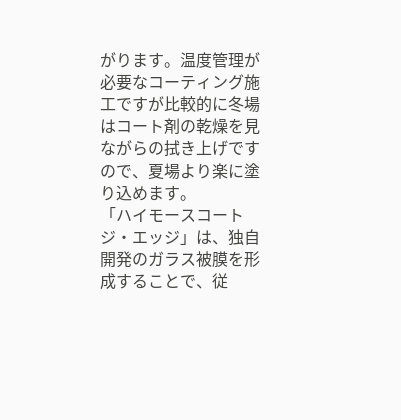がります。温度管理が必要なコーティング施工ですが比較的に冬場はコート剤の乾燥を見ながらの拭き上げですので、夏場より楽に塗り込めます。
「ハイモースコート ジ・エッジ」は、独自開発のガラス被膜を形成することで、従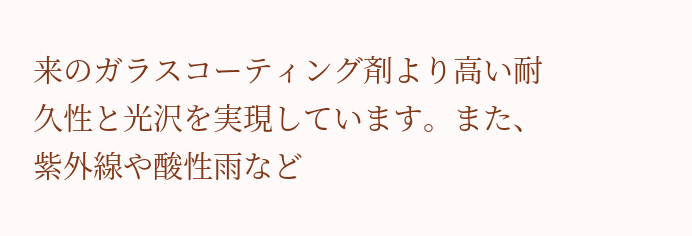来のガラスコーティング剤より高い耐久性と光沢を実現しています。また、紫外線や酸性雨など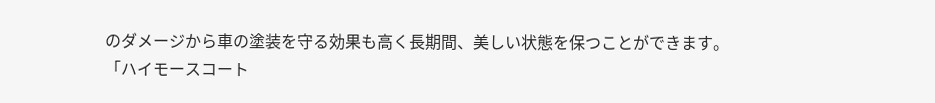のダメージから車の塗装を守る効果も高く長期間、美しい状態を保つことができます。
「ハイモースコート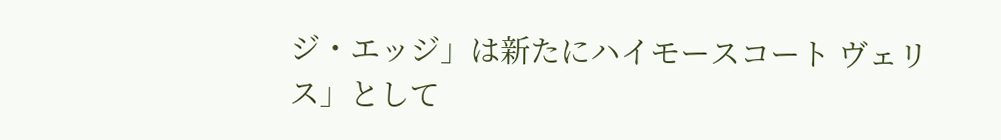ジ・エッジ」は新たにハイモースコート ヴェリス」として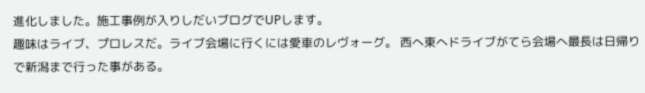進化しました。施工事例が入りしだいブログでUPします。
趣味はライブ、プロレスだ。ライブ会場に行くには愛車のレヴォーグ。 西へ東へドライブがてら会場へ最長は日帰りで新潟まで行った事がある。